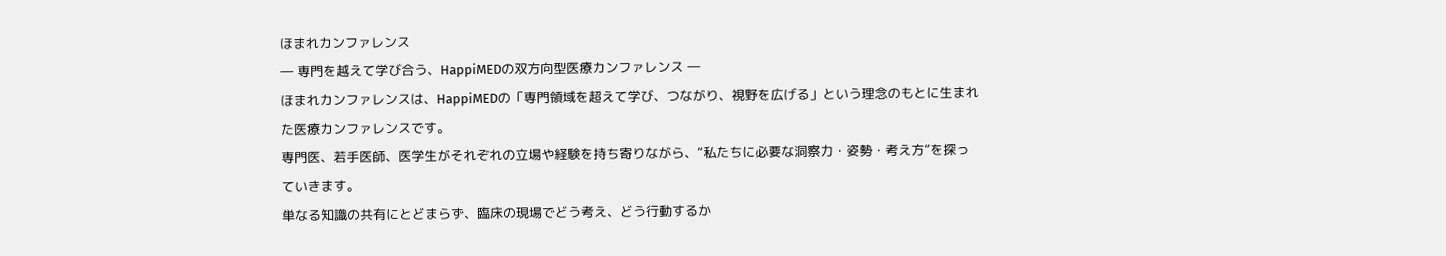ほまれカンファレンス
― 専門を越えて学び合う、HappiMEDの双方向型医療カンファレンス ―
ほまれカンファレンスは、HappiMEDの「専門領域を超えて学び、つながり、視野を広げる」という理念のもとに生まれた医療カンファレンスです。
専門医、若手医師、医学生がそれぞれの立場や経験を持ち寄りながら、“私たちに必要な洞察力・姿勢・考え方”を探っていきます。
単なる知識の共有にとどまらず、臨床の現場でどう考え、どう行動するか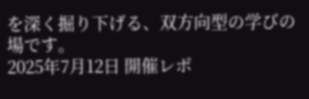を深く掘り下げる、双方向型の学びの場です。
2025年7月12日 開催レポ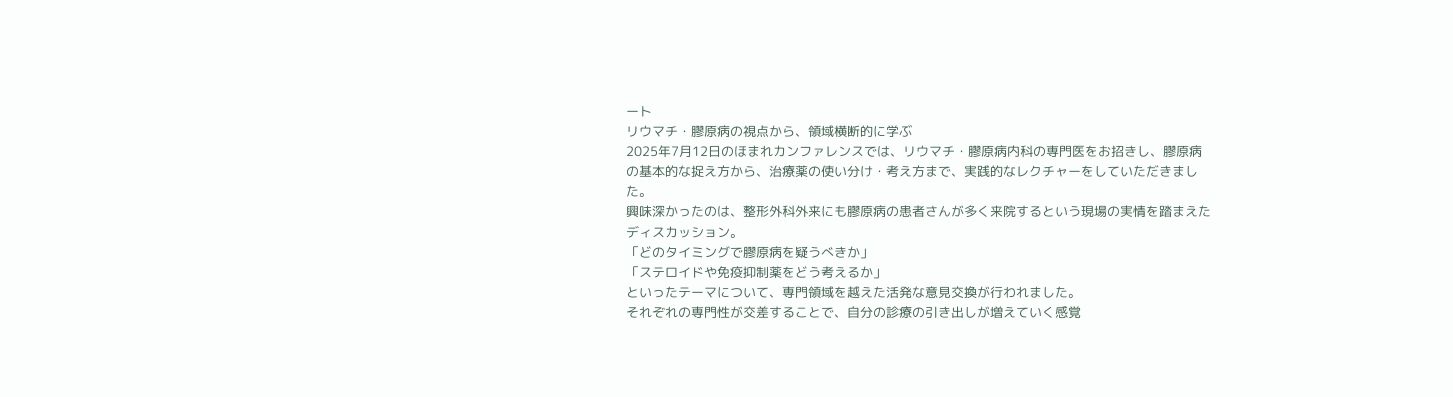ート
リウマチ・膠原病の視点から、領域横断的に学ぶ
2025年7月12日のほまれカンファレンスでは、リウマチ・膠原病内科の専門医をお招きし、膠原病の基本的な捉え方から、治療薬の使い分け・考え方まで、実践的なレクチャーをしていただきました。
興味深かったのは、整形外科外来にも膠原病の患者さんが多く来院するという現場の実情を踏まえたディスカッション。
「どのタイミングで膠原病を疑うべきか」
「ステロイドや免疫抑制薬をどう考えるか」
といったテーマについて、専門領域を越えた活発な意見交換が行われました。
それぞれの専門性が交差することで、自分の診療の引き出しが増えていく感覚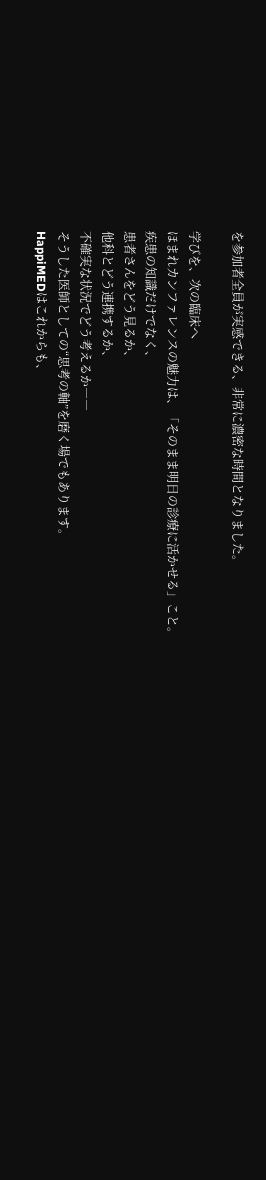を参加者全員が実感できる、非常に濃密な時間となりました。

学びを、次の臨床へ
ほまれカンファレンスの魅力は、「そのまま明日の診療に活かせる」こと。
疾患の知識だけでなく、
患者さんをどう見るか、
他科とどう連携するか、
不確実な状況でどう考えるか――
そうした医師としての“思考の軸”を磨く場でもあります。
HappiMEDはこれからも、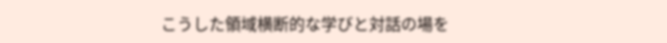こうした領域横断的な学びと対話の場を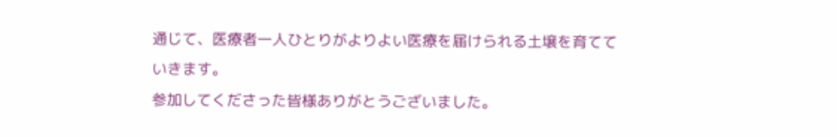通じて、医療者一人ひとりがよりよい医療を届けられる土壌を育てていきます。
参加してくださった皆様ありがとうございました。